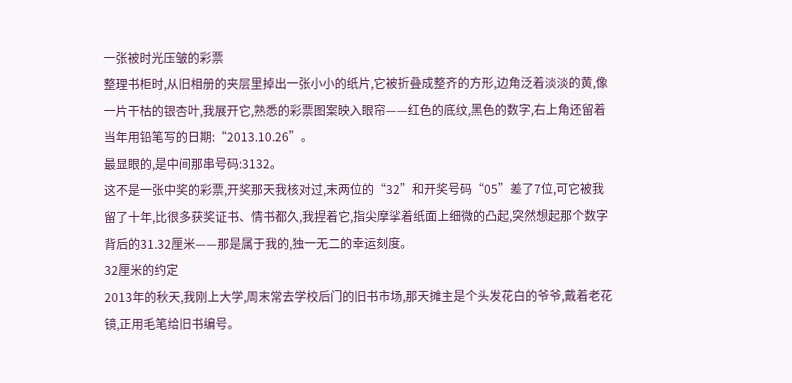一张被时光压皱的彩票
整理书柜时,从旧相册的夹层里掉出一张小小的纸片,它被折叠成整齐的方形,边角泛着淡淡的黄,像一片干枯的银杏叶,我展开它,熟悉的彩票图案映入眼帘——红色的底纹,黑色的数字,右上角还留着当年用铅笔写的日期:“2013.10.26”。
最显眼的,是中间那串号码:3132。
这不是一张中奖的彩票,开奖那天我核对过,末两位的“32”和开奖号码“05”差了7位,可它被我留了十年,比很多获奖证书、情书都久,我捏着它,指尖摩挲着纸面上细微的凸起,突然想起那个数字背后的31.32厘米——那是属于我的,独一无二的幸运刻度。
32厘米的约定
2013年的秋天,我刚上大学,周末常去学校后门的旧书市场,那天摊主是个头发花白的爷爷,戴着老花镜,正用毛笔给旧书编号。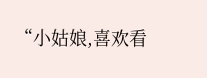“小姑娘,喜欢看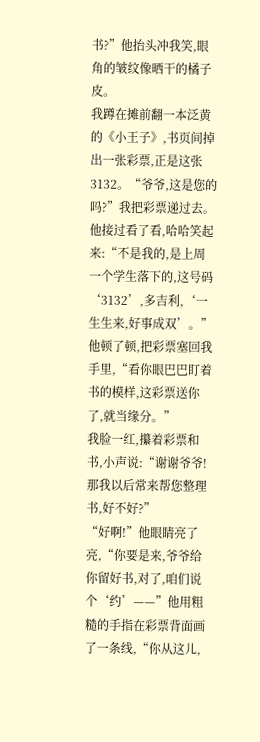书?”他抬头冲我笑,眼角的皱纹像晒干的橘子皮。
我蹲在摊前翻一本泛黄的《小王子》,书页间掉出一张彩票,正是这张3132。“爷爷,这是您的吗?”我把彩票递过去。
他接过看了看,哈哈笑起来:“不是我的,是上周一个学生落下的,这号码‘3132’,多吉利,‘一生生来,好事成双’。”他顿了顿,把彩票塞回我手里,“看你眼巴巴盯着书的模样,这彩票送你了,就当缘分。”
我脸一红,攥着彩票和书,小声说:“谢谢爷爷!那我以后常来帮您整理书,好不好?”
“好啊!”他眼睛亮了亮,“你要是来,爷爷给你留好书,对了,咱们说个‘约’——”他用粗糙的手指在彩票背面画了一条线,“你从这儿,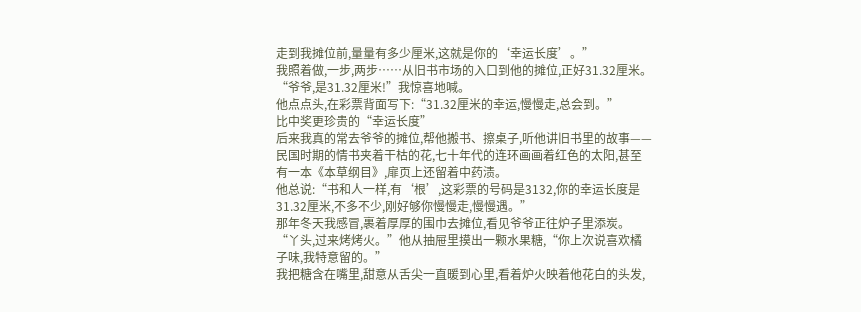走到我摊位前,量量有多少厘米,这就是你的‘幸运长度’。”
我照着做,一步,两步……从旧书市场的入口到他的摊位,正好31.32厘米。“爷爷,是31.32厘米!”我惊喜地喊。
他点点头,在彩票背面写下:“31.32厘米的幸运,慢慢走,总会到。”
比中奖更珍贵的“幸运长度”
后来我真的常去爷爷的摊位,帮他搬书、擦桌子,听他讲旧书里的故事——民国时期的情书夹着干枯的花,七十年代的连环画画着红色的太阳,甚至有一本《本草纲目》,扉页上还留着中药渍。
他总说:“书和人一样,有‘根’,这彩票的号码是3132,你的幸运长度是31.32厘米,不多不少,刚好够你慢慢走,慢慢遇。”
那年冬天我感冒,裹着厚厚的围巾去摊位,看见爷爷正往炉子里添炭。“丫头,过来烤烤火。”他从抽屉里摸出一颗水果糖,“你上次说喜欢橘子味,我特意留的。”
我把糖含在嘴里,甜意从舌尖一直暖到心里,看着炉火映着他花白的头发,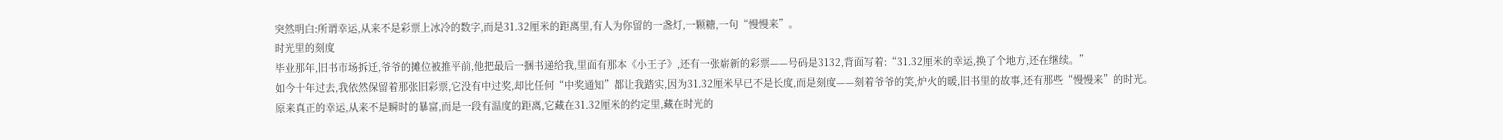突然明白:所谓幸运,从来不是彩票上冰冷的数字,而是31.32厘米的距离里,有人为你留的一盏灯,一颗糖,一句“慢慢来”。
时光里的刻度
毕业那年,旧书市场拆迁,爷爷的摊位被推平前,他把最后一捆书递给我,里面有那本《小王子》,还有一张崭新的彩票——号码是3132,背面写着:“31.32厘米的幸运,换了个地方,还在继续。”
如今十年过去,我依然保留着那张旧彩票,它没有中过奖,却比任何“中奖通知”都让我踏实,因为31.32厘米早已不是长度,而是刻度——刻着爷爷的笑,炉火的暖,旧书里的故事,还有那些“慢慢来”的时光。
原来真正的幸运,从来不是瞬时的暴富,而是一段有温度的距离,它藏在31.32厘米的约定里,藏在时光的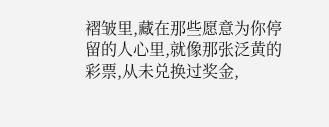褶皱里,藏在那些愿意为你停留的人心里,就像那张泛黄的彩票,从未兑换过奖金,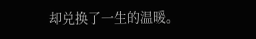却兑换了一生的温暖。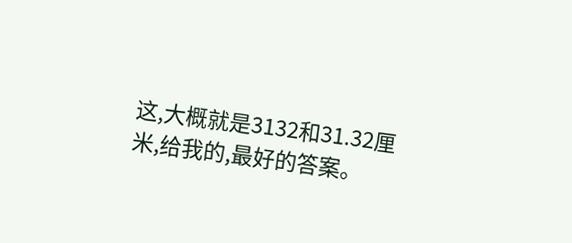这,大概就是3132和31.32厘米,给我的,最好的答案。